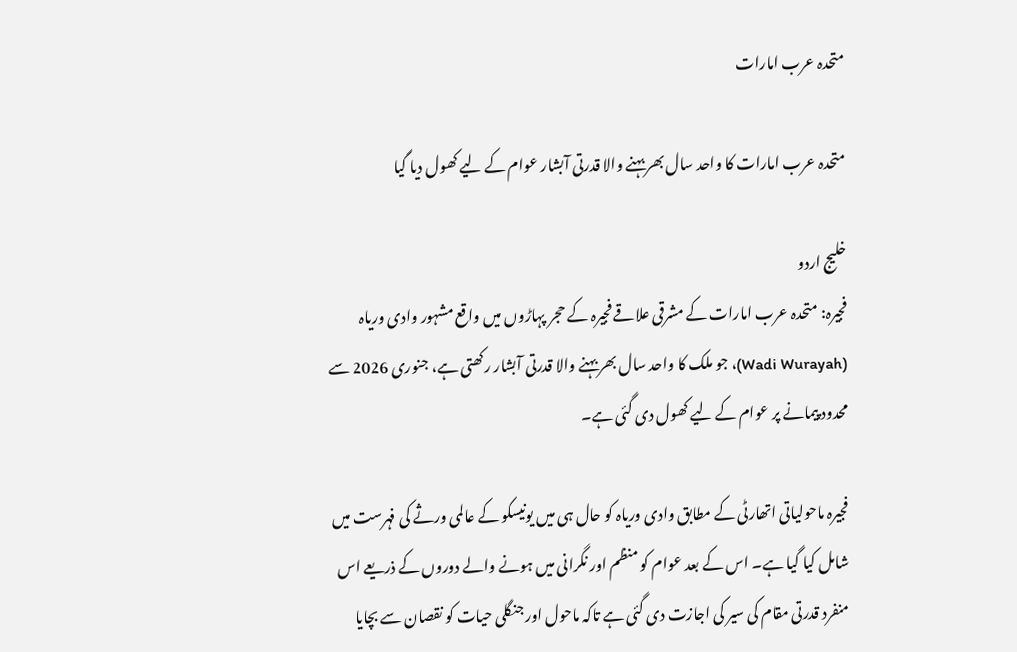متحدہ عرب امارات

متحدہ عرب امارات کا واحد سال بھر بہنے والا قدرتی آبشار عوام کے لیے کھول دیا گیا

خلیج اردو
فجیرہ: متحدہ عرب امارات کے مشرقی علاقے فجیرہ کے حجر پہاڑوں میں واقع مشہور وادی وریاہ (Wadi Wurayah)، جو ملک کا واحد سال بھر بہنے والا قدرتی آبشار رکھتی ہے، جنوری 2026 سے محدود پیمانے پر عوام کے لیے کھول دی گئی ہے۔

فجیرہ ماحولیاتی اتھارٹی کے مطابق وادی وریاہ کو حال ہی میں یونیسکو کے عالمی ورثے کی فہرست میں شامل کیا گیا ہے۔ اس کے بعد عوام کو منظم اور نگرانی میں ہونے والے دوروں کے ذریعے اس منفرد قدرتی مقام کی سیر کی اجازت دی گئی ہے تاکہ ماحول اور جنگلی حیات کو نقصان سے بچایا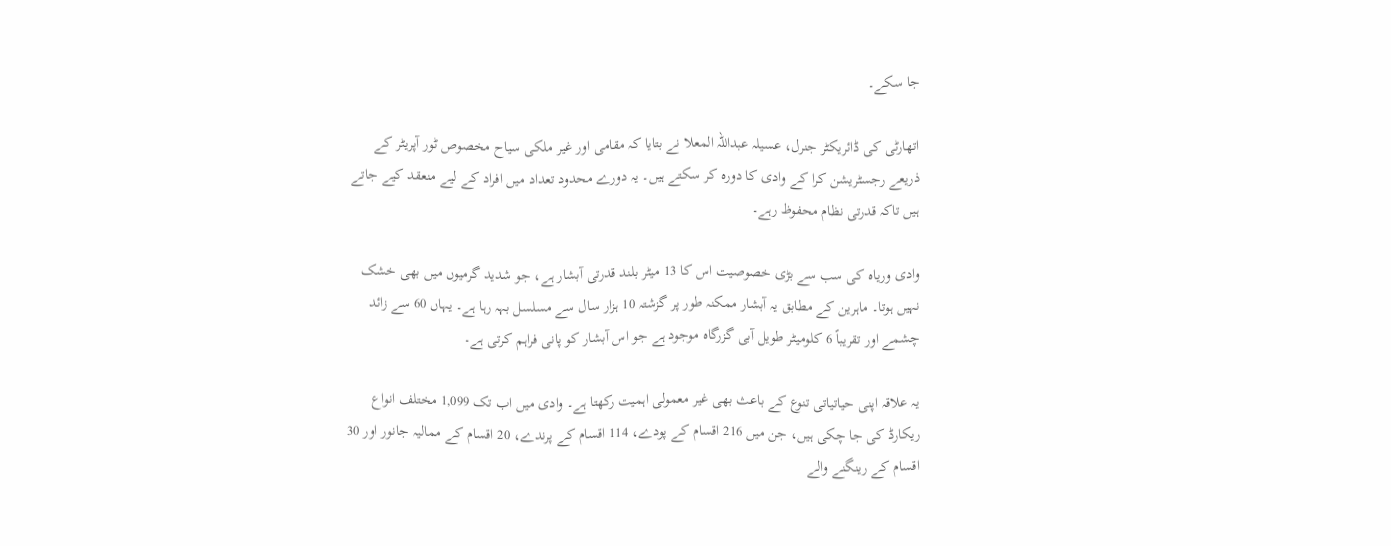جا سکے۔

اتھارٹی کی ڈائریکٹر جنرل، عسیلہ عبداللہ المعلا نے بتایا کہ مقامی اور غیر ملکی سیاح مخصوص ٹور آپریٹر کے ذریعے رجسٹریشن کرا کے وادی کا دورہ کر سکتے ہیں۔ یہ دورے محدود تعداد میں افراد کے لیے منعقد کیے جاتے ہیں تاکہ قدرتی نظام محفوظ رہے۔

وادی وریاہ کی سب سے بڑی خصوصیت اس کا 13 میٹر بلند قدرتی آبشار ہے، جو شدید گرمیوں میں بھی خشک نہیں ہوتا۔ ماہرین کے مطابق یہ آبشار ممکنہ طور پر گزشتہ 10 ہزار سال سے مسلسل بہہ رہا ہے۔ یہاں 60 سے زائد چشمے اور تقریباً 6 کلومیٹر طویل آبی گزرگاہ موجود ہے جو اس آبشار کو پانی فراہم کرتی ہے۔

یہ علاقہ اپنی حیاتیاتی تنوع کے باعث بھی غیر معمولی اہمیت رکھتا ہے۔ وادی میں اب تک 1,099 مختلف انواع ریکارڈ کی جا چکی ہیں، جن میں 216 اقسام کے پودے، 114 اقسام کے پرندے، 20 اقسام کے ممالیہ جانور اور 30 اقسام کے رینگنے والے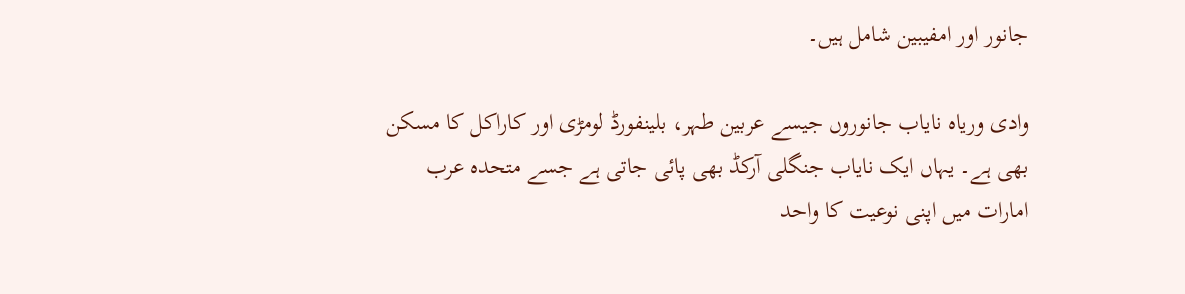جانور اور امفیبین شامل ہیں۔

وادی وریاہ نایاب جانوروں جیسے عربین طہر، بلینفورڈ لومڑی اور کاراکل کا مسکن بھی ہے۔ یہاں ایک نایاب جنگلی آرکڈ بھی پائی جاتی ہے جسے متحدہ عرب امارات میں اپنی نوعیت کا واحد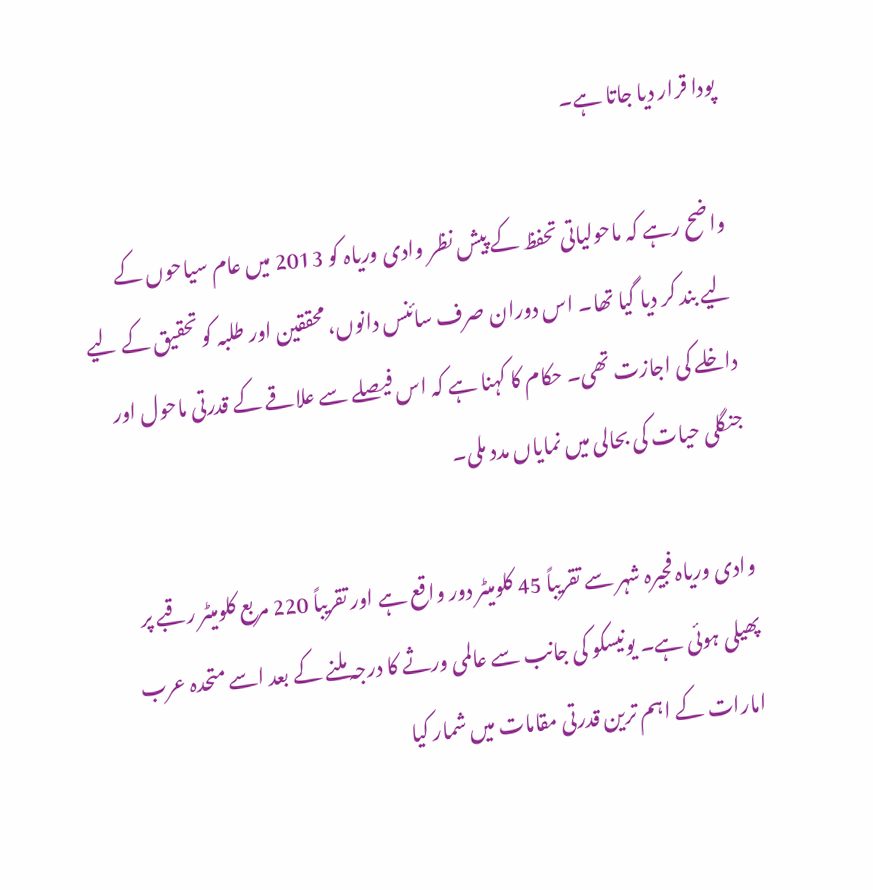پودا قرار دیا جاتا ہے۔

واضح رہے کہ ماحولیاتی تحفظ کے پیش نظر وادی وریاہ کو 2013 میں عام سیاحوں کے لیے بند کر دیا گیا تھا۔ اس دوران صرف سائنس دانوں، محققین اور طلبہ کو تحقیق کے لیے داخلے کی اجازت تھی۔ حکام کا کہنا ہے کہ اس فیصلے سے علاقے کے قدرتی ماحول اور جنگلی حیات کی بحالی میں نمایاں مدد ملی۔

وادی وریاہ فجیرہ شہر سے تقریباً 45 کلومیٹر دور واقع ہے اور تقریباً 220 مربع کلومیٹر رقبے پر پھیلی ہوئی ہے۔ یونیسکو کی جانب سے عالمی ورثے کا درجہ ملنے کے بعد اسے متحدہ عرب امارات کے اہم ترین قدرتی مقامات میں شمار کیا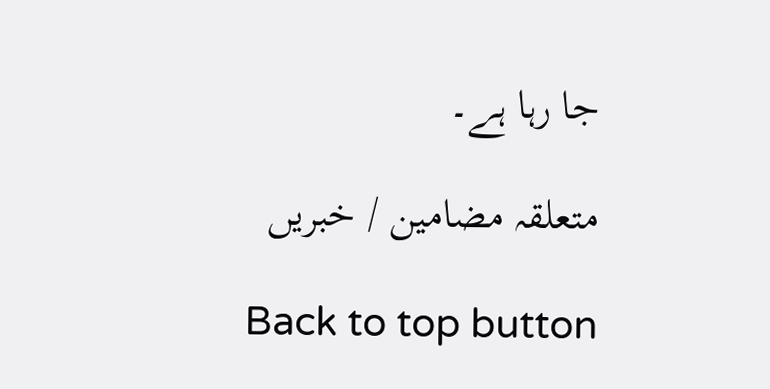جا رہا ہے۔

متعلقہ مضامین / خبریں

Back to top button